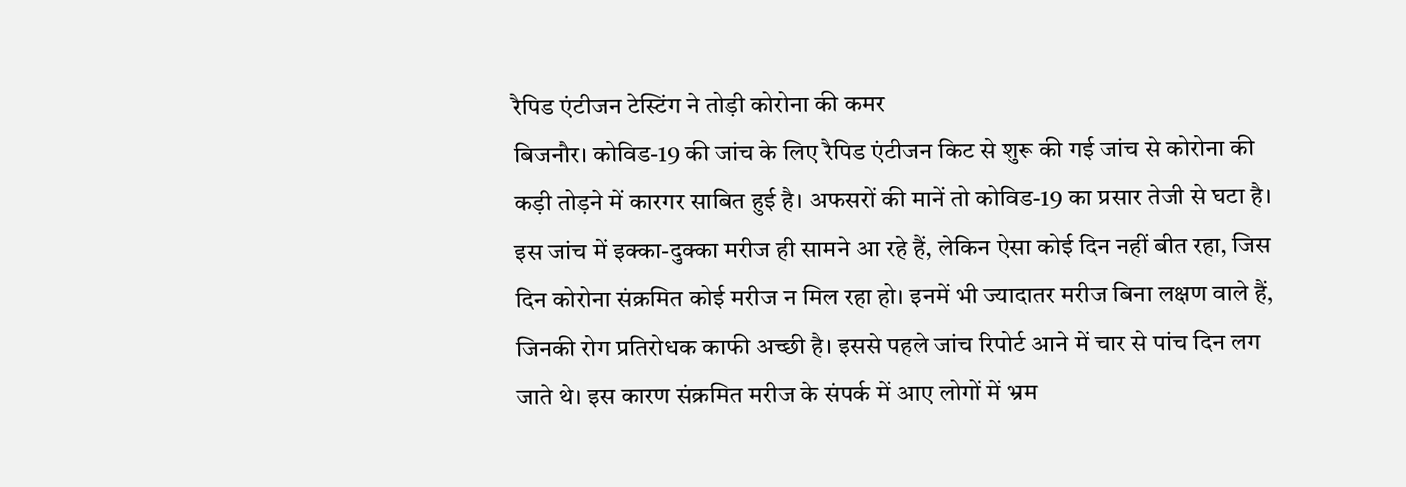रैपिड एंटीजन टेस्टिंग ने तोड़ी कोरोना की कमर
बिजनौर। कोविड-19 की जांच के लिए रैपिड एंटीजन किट से शुरू की गई जांच से कोरोना की कड़ी तोड़ने में कारगर साबित हुई है। अफसरों की मानें तो कोविड-19 का प्रसार तेजी से घटा है। इस जांच में इक्का-दुक्का मरीज ही सामने आ रहे हैं, लेकिन ऐसा कोई दिन नहीं बीत रहा, जिस दिन कोरोना संक्रमित कोई मरीज न मिल रहा हो। इनमें भी ज्यादातर मरीज बिना लक्षण वाले हैं, जिनकी रोग प्रतिरोधक काफी अच्छी है। इससे पहले जांच रिपोर्ट आने में चार से पांच दिन लग जाते थे। इस कारण संक्रमित मरीज के संपर्क में आए लोगों में भ्रम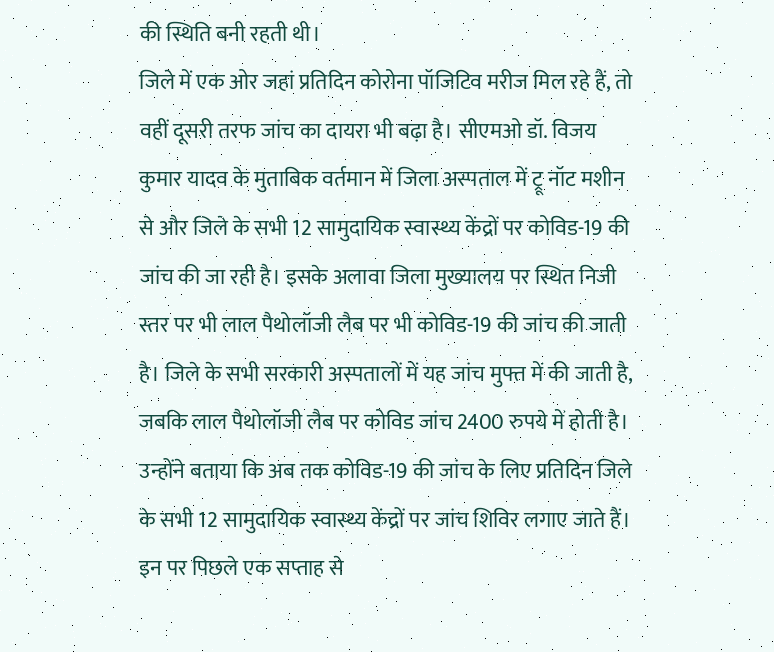की स्थिति बनी रहती थी।
जिले में एक ओर जहां प्रतिदिन कोरोना पॉजिटिव मरीज मिल रहे हैं, तो वहीं दूसरी तरफ जांच का दायरा भी बढ़ा है। सीएमओ डॉ. विजय कुमार यादव के मुताबिक वर्तमान में जिला अस्पताल में ट्रू नॉट मशीन से और जिले के सभी 12 सामुदायिक स्वास्थ्य केंद्रों पर कोविड-19 की जांच की जा रही है। इसके अलावा जिला मुख्यालय पर स्थित निजी स्तर पर भी लाल पैथोलॉजी लैब पर भी कोविड-19 की जांच की जाती है। जिले के सभी सरकारी अस्पतालों में यह जांच मुफ्त में की जाती है, जबकि लाल पैथोलॉजी लैब पर कोविड जांच 2400 रुपये में होती है।
उन्होंने बताया कि अब तक कोविड-19 की जांच के लिए प्रतिदिन जिले के सभी 12 सामुदायिक स्वास्थ्य केंद्रों पर जांच शिविर लगाए जाते हैं। इन पर पिछले एक सप्ताह से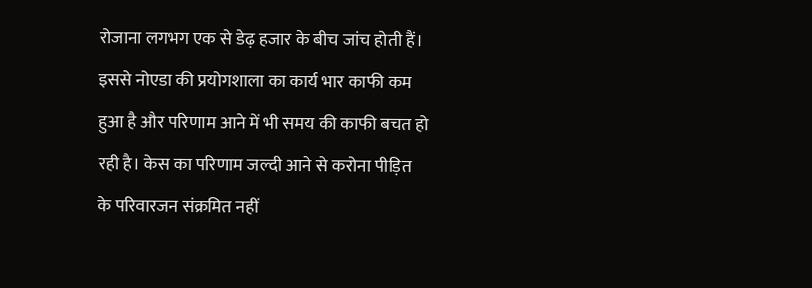रोजाना लगभग एक से डेढ़ हजार के बीच जांच होती हैं। इससे नोएडा की प्रयोगशाला का कार्य भार काफी कम हुआ है और परिणाम आने में भी समय की काफी बचत हो रही है। केस का परिणाम जल्दी आने से करोना पीड़ित के परिवारजन संक्रमित नहीं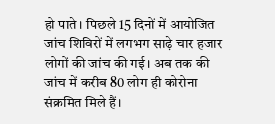हो पाते। पिछले 15 दिनों में आयोजित जांच शिविरों में लगभग साढ़े चार हजार लोगों की जांच की गई। अब तक की जांच में करीब 80 लोग ही कोरोना संक्रमित मिले हैं।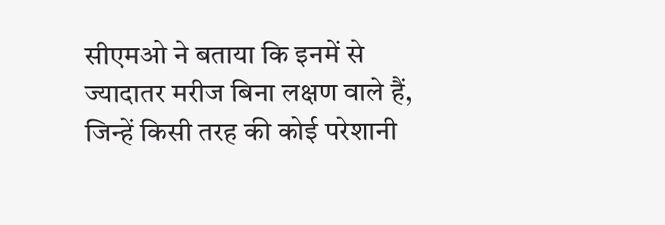सीएमओ ने बताया कि इनमें से ज्यादातर मरीज बिना लक्षण वाले हैं, जिन्हें किसी तरह की कोई परेशानी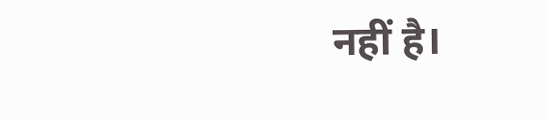नहीं है।